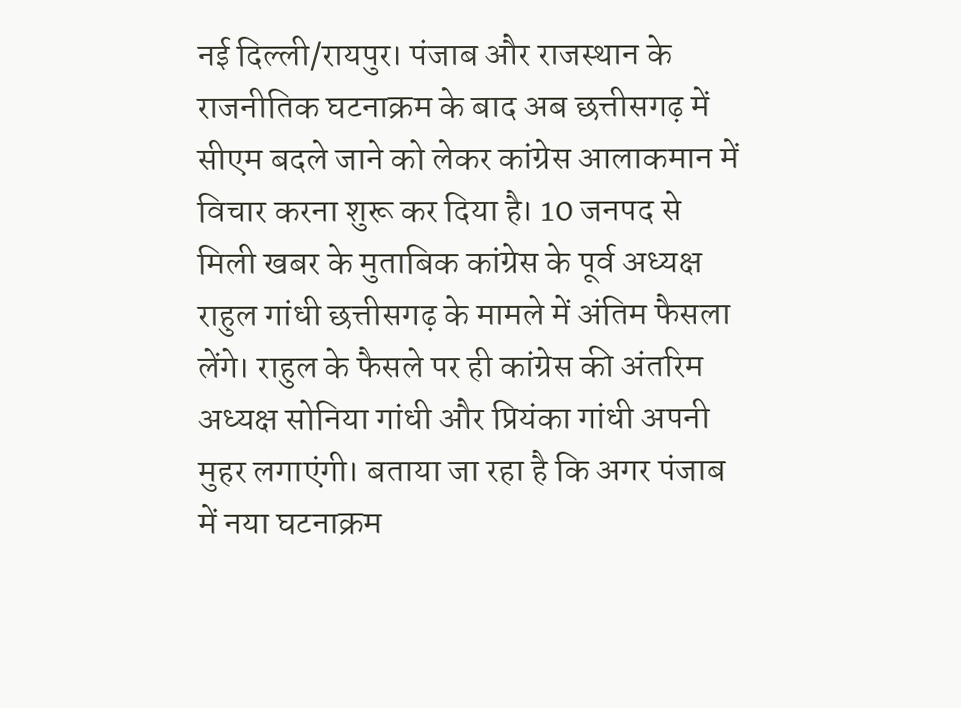नई दिल्ली/रायपुर। पंजाब और राजस्थान के राजनीतिक घटनाक्रम के बाद अब छत्तीसगढ़ में सीएम बदले जाने को लेकर कांग्रेस आलाकमान में विचार करना शुरू कर दिया है। 10 जनपद से मिली खबर के मुताबिक कांग्रेस के पूर्व अध्यक्ष राहुल गांधी छत्तीसगढ़ के मामले में अंतिम फैसला लेंगे। राहुल के फैसले पर ही कांग्रेस की अंतरिम अध्यक्ष सोनिया गांधी और प्रियंका गांधी अपनी मुहर लगाएंगी। बताया जा रहा है कि अगर पंजाब में नया घटनाक्रम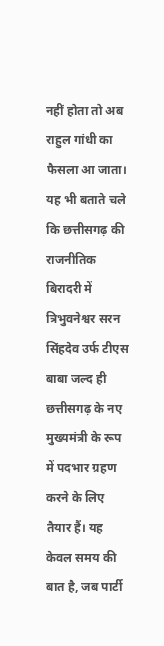नहीं होता तो अब राहुल गांधी का फैसला आ जाता।
यह भी बताते चले कि छत्तीसगढ़ की राजनीतिक बिरादरी में त्रिभुवनेश्वर सरन सिंहदेव उर्फ टीएस बाबा जल्द ही छत्तीसगढ़ के नए मुख्यमंत्री के रूप में पदभार ग्रहण करने के लिए तैयार हैं। यह केवल समय की बात है, जब पार्टी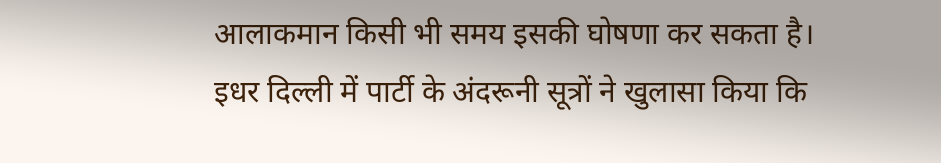आलाकमान किसी भी समय इसकी घोषणा कर सकता है।
इधर दिल्ली में पार्टी के अंदरूनी सूत्रों ने खुलासा किया कि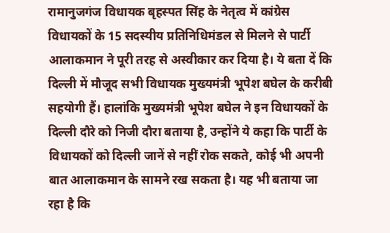रामानुजगंज विधायक बृहस्पत सिंह के नेतृत्व में कांग्रेस विधायकों के 15 सदस्यीय प्रतिनिधिमंडल से मिलने से पार्टी आलाकमान ने पूरी तरह से अस्वीकार कर दिया है। ये बता दें कि दिल्ली में मौजूद सभी विधायक मुख्यमंत्री भूपेश बघेल के करीबी सहयोगी हैं। हालांकि मुख्यमंत्री भूपेश बघेल ने इन विधायकों के दिल्ली दौरे को निजी दौरा बताया है, उन्होंने ये कहा कि पार्टी के विधायकों को दिल्ली जानें से नहीं रोक सकते, कोई भी अपनी बात आलाकमान के सामने रख सकता है। यह भी बताया जा रहा है कि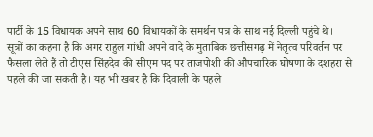पार्टी के 15 विधायक अपने साथ 60 विधायकों के समर्थन पत्र के साथ नई दिल्ली पहुंचे थे।
सूत्रों का कहना है कि अगर राहुल गांधी अपने वादे के मुताबिक छत्तीसगढ़ में नेतृत्व परिवर्तन पर फैसला लेते हैं तो टीएस सिंहदेव की सीएम पद पर ताजपोशी की औपचारिक घोषणा के दशहरा से पहले की जा सकती है। यह भी खबर है कि दिवाली के पहले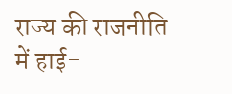राज्य की राजनीति में हाई-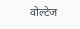वोल्टेज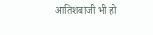आतिशबाजी भी हो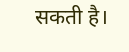सकती है।